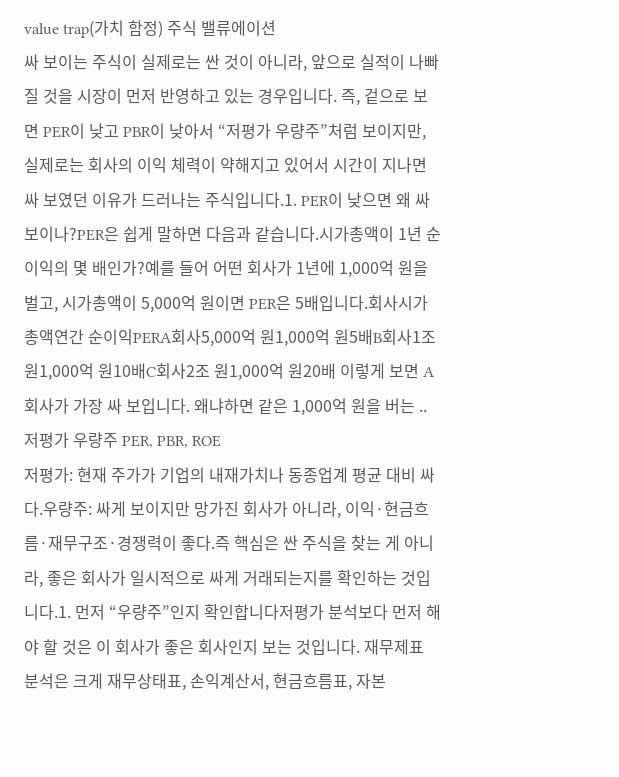value trap(가치 함정) 주식 밸류에이션
싸 보이는 주식이 실제로는 싼 것이 아니라, 앞으로 실적이 나빠질 것을 시장이 먼저 반영하고 있는 경우입니다. 즉, 겉으로 보면 PER이 낮고 PBR이 낮아서 “저평가 우량주”처럼 보이지만, 실제로는 회사의 이익 체력이 약해지고 있어서 시간이 지나면 싸 보였던 이유가 드러나는 주식입니다.1. PER이 낮으면 왜 싸 보이나?PER은 쉽게 말하면 다음과 같습니다.시가총액이 1년 순이익의 몇 배인가?예를 들어 어떤 회사가 1년에 1,000억 원을 벌고, 시가총액이 5,000억 원이면 PER은 5배입니다.회사시가총액연간 순이익PERA회사5,000억 원1,000억 원5배B회사1조 원1,000억 원10배C회사2조 원1,000억 원20배 이렇게 보면 A회사가 가장 싸 보입니다. 왜냐하면 같은 1,000억 원을 버는 ..
저평가 우량주 PER, PBR, ROE
저평가: 현재 주가가 기업의 내재가치나 동종업계 평균 대비 싸다.우량주: 싸게 보이지만 망가진 회사가 아니라, 이익·현금흐름·재무구조·경쟁력이 좋다.즉 핵심은 싼 주식을 찾는 게 아니라, 좋은 회사가 일시적으로 싸게 거래되는지를 확인하는 것입니다.1. 먼저 “우량주”인지 확인합니다저평가 분석보다 먼저 해야 할 것은 이 회사가 좋은 회사인지 보는 것입니다. 재무제표 분석은 크게 재무상태표, 손익계산서, 현금흐름표, 자본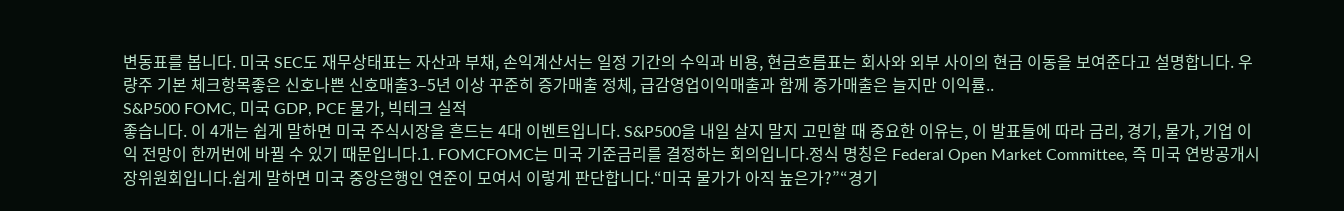변동표를 봅니다. 미국 SEC도 재무상태표는 자산과 부채, 손익계산서는 일정 기간의 수익과 비용, 현금흐름표는 회사와 외부 사이의 현금 이동을 보여준다고 설명합니다. 우량주 기본 체크항목좋은 신호나쁜 신호매출3–5년 이상 꾸준히 증가매출 정체, 급감영업이익매출과 함께 증가매출은 늘지만 이익률..
S&P500 FOMC, 미국 GDP, PCE 물가, 빅테크 실적
좋습니다. 이 4개는 쉽게 말하면 미국 주식시장을 흔드는 4대 이벤트입니다. S&P500을 내일 살지 말지 고민할 때 중요한 이유는, 이 발표들에 따라 금리, 경기, 물가, 기업 이익 전망이 한꺼번에 바뀔 수 있기 때문입니다.1. FOMCFOMC는 미국 기준금리를 결정하는 회의입니다.정식 명칭은 Federal Open Market Committee, 즉 미국 연방공개시장위원회입니다.쉽게 말하면 미국 중앙은행인 연준이 모여서 이렇게 판단합니다.“미국 물가가 아직 높은가?”“경기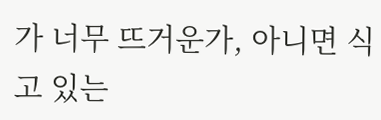가 너무 뜨거운가, 아니면 식고 있는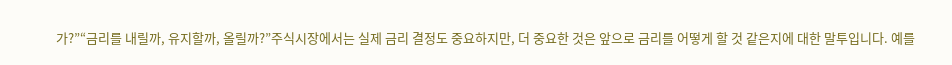가?”“금리를 내릴까, 유지할까, 올릴까?”주식시장에서는 실제 금리 결정도 중요하지만, 더 중요한 것은 앞으로 금리를 어떻게 할 것 같은지에 대한 말투입니다. 예를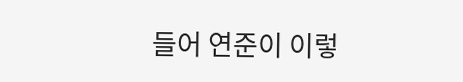들어 연준이 이렇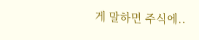게 말하면 주식에..